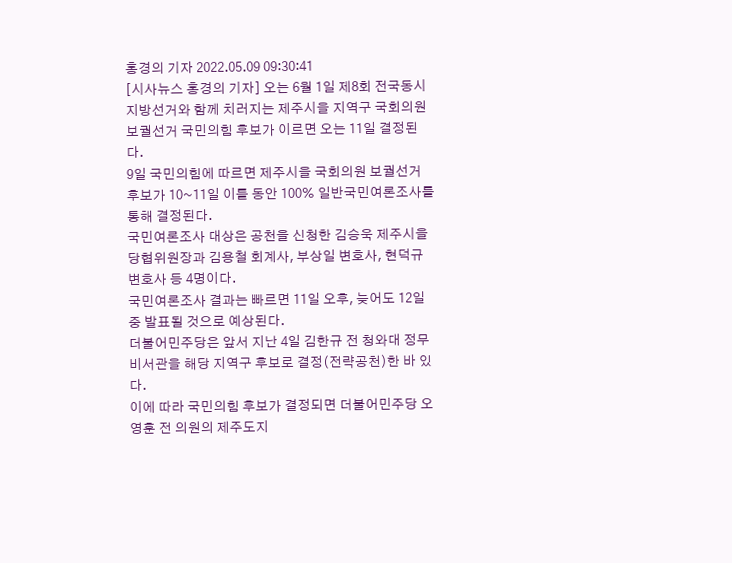홍경의 기자 2022.05.09 09:30:41
[시사뉴스 홍경의 기자] 오는 6월 1일 제8회 전국동시지방선거와 함께 치러지는 제주시을 지역구 국회의원 보궐선거 국민의힘 후보가 이르면 오는 11일 결정된다.
9일 국민의힘에 따르면 제주시을 국회의원 보궐선거 후보가 10~11일 이틀 동안 100% 일반국민여론조사를 통해 결정된다.
국민여론조사 대상은 공천을 신청한 김승욱 제주시을 당협위원장과 김용철 회계사, 부상일 변호사, 현덕규 변호사 등 4명이다.
국민여론조사 결과는 빠르면 11일 오후, 늦어도 12일 중 발표될 것으로 예상된다.
더불어민주당은 앞서 지난 4일 김한규 전 청와대 정무비서관을 해당 지역구 후보로 결정(전략공천)한 바 있다.
이에 따라 국민의힘 후보가 결정되면 더불어민주당 오영훈 전 의원의 제주도지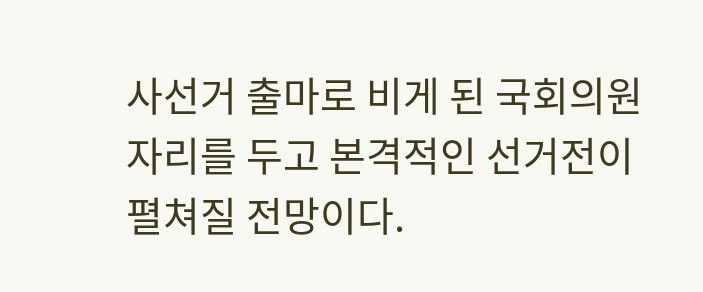사선거 출마로 비게 된 국회의원 자리를 두고 본격적인 선거전이 펼쳐질 전망이다.